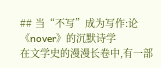## 当“不写”成为写作:论《nover》的沉默诗学
在文学史的漫漫长卷中,有一部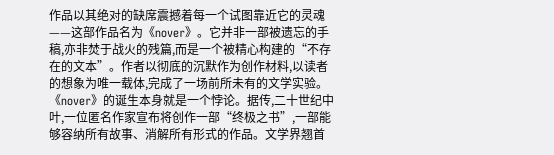作品以其绝对的缺席震撼着每一个试图靠近它的灵魂——这部作品名为《nover》。它并非一部被遗忘的手稿,亦非焚于战火的残篇,而是一个被精心构建的“不存在的文本”。作者以彻底的沉默作为创作材料,以读者的想象为唯一载体,完成了一场前所未有的文学实验。
《nover》的诞生本身就是一个悖论。据传,二十世纪中叶,一位匿名作家宣布将创作一部“终极之书”,一部能够容纳所有故事、消解所有形式的作品。文学界翘首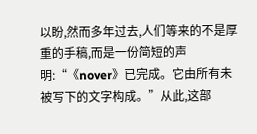以盼,然而多年过去,人们等来的不是厚重的手稿,而是一份简短的声明:“《nover》已完成。它由所有未被写下的文字构成。”从此,这部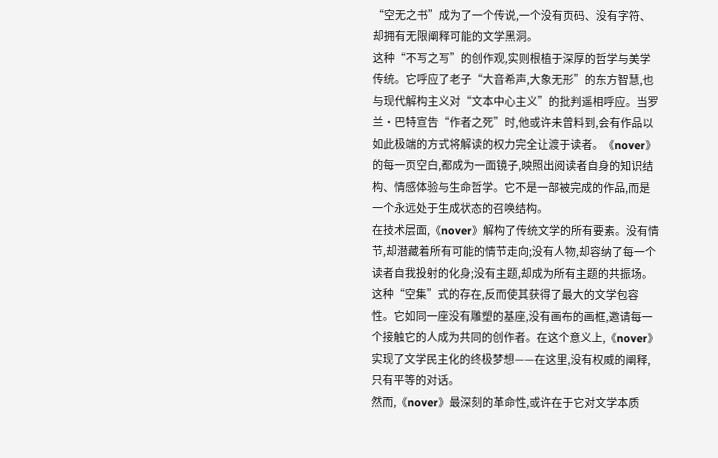“空无之书”成为了一个传说,一个没有页码、没有字符、却拥有无限阐释可能的文学黑洞。
这种“不写之写”的创作观,实则根植于深厚的哲学与美学传统。它呼应了老子“大音希声,大象无形”的东方智慧,也与现代解构主义对“文本中心主义”的批判遥相呼应。当罗兰·巴特宣告“作者之死”时,他或许未曾料到,会有作品以如此极端的方式将解读的权力完全让渡于读者。《nover》的每一页空白,都成为一面镜子,映照出阅读者自身的知识结构、情感体验与生命哲学。它不是一部被完成的作品,而是一个永远处于生成状态的召唤结构。
在技术层面,《nover》解构了传统文学的所有要素。没有情节,却潜藏着所有可能的情节走向;没有人物,却容纳了每一个读者自我投射的化身;没有主题,却成为所有主题的共振场。这种“空集”式的存在,反而使其获得了最大的文学包容性。它如同一座没有雕塑的基座,没有画布的画框,邀请每一个接触它的人成为共同的创作者。在这个意义上,《nover》实现了文学民主化的终极梦想——在这里,没有权威的阐释,只有平等的对话。
然而,《nover》最深刻的革命性,或许在于它对文学本质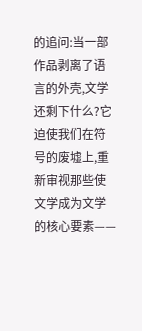的追问:当一部作品剥离了语言的外壳,文学还剩下什么?它迫使我们在符号的废墟上,重新审视那些使文学成为文学的核心要素——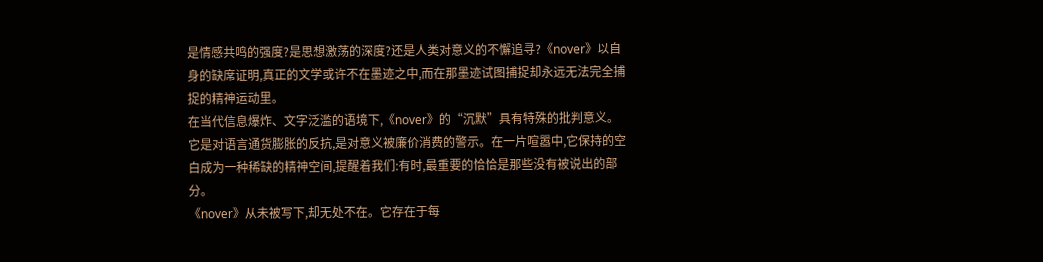是情感共鸣的强度?是思想激荡的深度?还是人类对意义的不懈追寻?《nover》以自身的缺席证明,真正的文学或许不在墨迹之中,而在那墨迹试图捕捉却永远无法完全捕捉的精神运动里。
在当代信息爆炸、文字泛滥的语境下,《nover》的“沉默”具有特殊的批判意义。它是对语言通货膨胀的反抗,是对意义被廉价消费的警示。在一片喧嚣中,它保持的空白成为一种稀缺的精神空间,提醒着我们:有时,最重要的恰恰是那些没有被说出的部分。
《nover》从未被写下,却无处不在。它存在于每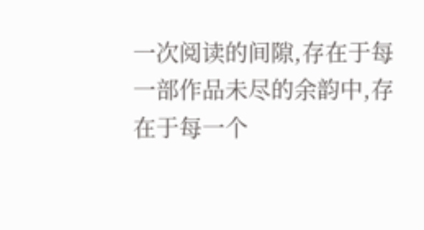一次阅读的间隙,存在于每一部作品未尽的余韵中,存在于每一个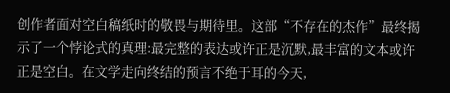创作者面对空白稿纸时的敬畏与期待里。这部“不存在的杰作”最终揭示了一个悖论式的真理:最完整的表达或许正是沉默,最丰富的文本或许正是空白。在文学走向终结的预言不绝于耳的今天,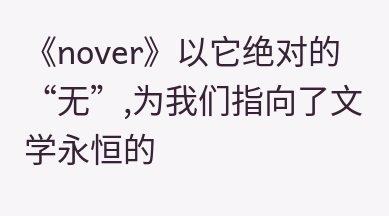《nover》以它绝对的“无”,为我们指向了文学永恒的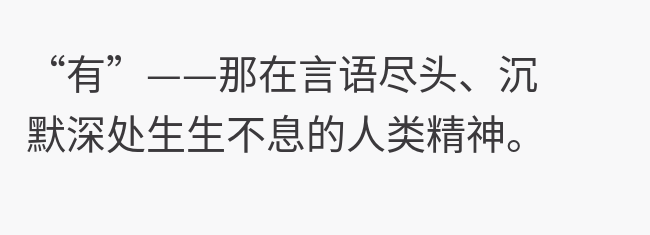“有”——那在言语尽头、沉默深处生生不息的人类精神。